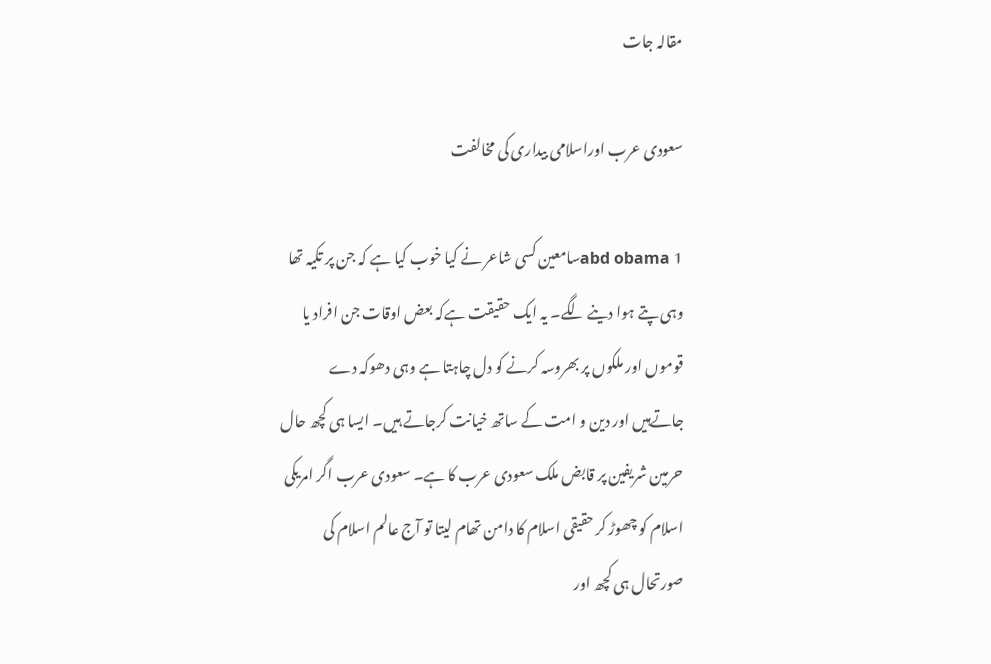مقالہ جات

سعودی عرب اوراسلامی بیداری کی مخالفت

abd obama 1سامعین کسی شاعر نے کیا خوب کیا ہے کہ جن پر تکیہ تھا وہی پتے ہوا دینے لگے۔ یہ ایک حقیقت ہےکہ بعض اوقات جن افراد یا قوموں اور ملکوں پر بھروسہ کرنے کو دل چاہتا ہے وہی دھوکہ دے جاتےہیں اور دین و امت کے ساتھ خیانت کرجاتے ہیں۔ ایسا ہی کچھ حال حرمین شریفین پر قابض ملک سعودی عرب کا ہے۔ سعودی عرب اگر امریکی اسلام کو چھوڑ کر حقیقی اسلام کا دامن تھام لیتا تو آج عالم اسلام کی صورتحال ہی کچھ اور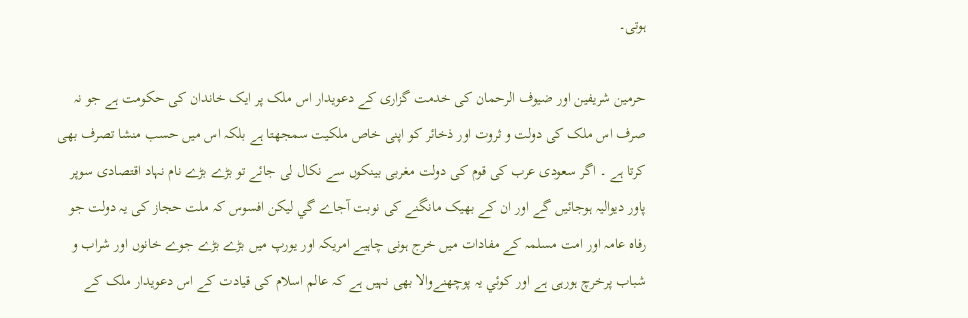ہوتی۔

حرمین شریفین اور ضیوف الرحمان کی خدمت گزاری کے دعویدار اس ملک پر ایک خاندان کی حکومت ہے جو نہ صرف اس ملک کی دولت و ثروت اور ذخائر کو اپنی خاص ملکیت سمجھتا ہے بلکہ اس میں حسب منشا تصرف بھی کرتا ہے ۔ اگر سعودی عرب کی قوم کی دولت مغربی بینکوں سے نکال لی جائے تو بڑے بڑے نام نہاد اقتصادی سوپر پاور دیوالیہ ہوجائيں گے اور ان کے بھیک مانگنے کی نوبت آجاے گي لیکن افسوس کہ ملت حجاز کی یہ دولت جو رفاہ عامہ اور امت مسلمہ کے مفادات میں خرج ہونی چاہیے امریکہ اور یورپ میں بڑے بڑے جوے خانوں اور شراب و شباب پرخرچ ہورہی ہے اور کوئي یہ پوچھنےوالا بھی نہیں ہے کہ عالم اسلام کی قیادت کے اس دعویدار ملک کے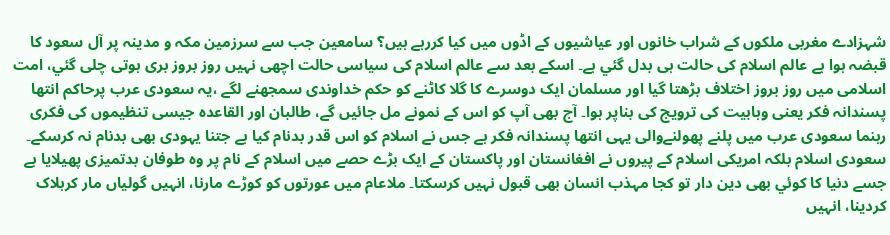شہزادے مغربی ملکوں کے شراب خانوں اور عیاشیوں کے اڈوں میں کیا کررہے ہیں؟ سامعین جب سے سرزمین مکہ و مدینہ پر آل سعود کا قبضہ ہوا ہے عالم اسلام کی حالت ہی بدل گئي ہے۔ اسکے بعد سے عالم اسلام کی سیاسی حالت اچھی نہیں روز بروز بری ہوتی چلی گئي، امت اسلامی میں روز بروز اختلاف بڑھتا گيا اور مسلمان ایک دوسرے کا گلا کاٹنے کو حکم خداوندی سمجھنے لگے ،یہ سعودی عرب پرحاکم انتھا پسندانہ فکر یعنی وہابیت کی ترویج کی بناپر ہوا۔ آج بھی آپ کو اس کے نمونے مل جائيں گے، طالبان اور القاعدہ جیسی تنظیموں کی فکری رہنما سعودی عرب میں پلنے پھولنےوالی یہی انتھا پسندانہ فکر ہے جس نے اسلام کو اس قدر بدنام کیا ہے جتنا یہودی بھی بدنام نہ کرسکے۔ سعودی اسلام بلکہ امریکی اسلام کے پیروں نے افغانستان اور پاکستان کے ایک بڑے حصے میں اسلام کے نام پر وہ طوفان بدتمیزی پھیلایا ہے جسے دنیا کا کوئي بھی دین دار تو کجا مہذب انسان بھی قبول نہیں کرسکتا۔ ملاعام میں عورتوں کو کوڑے مارنا، انہیں گولیاں مار کرہلاک کردینا، انہیں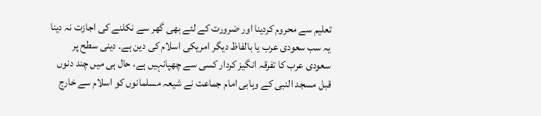تعلیم سے محروم کردینا اور ضرورت کے لئے بھی گھر سے نکلنے کی اجازت نہ دینا یہ سب سعودی عرب یا بالفاظ ديگر امریکی اسلام کی دین ہے۔ دینی سطح پر سعودی عرب کا تفرقہ انگيز کردار کسی سے چھپانہیں ہے، حال ہی میں چند دنوں قبل مسجد النبی کے وہابی امام جماعت نے شیعہ مسلمانوں کو اسلام سے خارج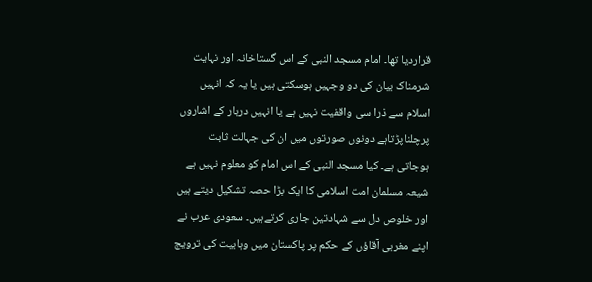قراردیا تھا۔ امام مسجد النبی کے اس گستاخانہ اور نہایت شرمناک بیان کی دو وجہیں ہوسکتی ہیں یا یہ کہ انہیں اسلام سے ذرا سی واقفیت نہیں ہے یا انہیں دربار کے اشاروں پرچلناپڑتاہے دونوں صورتوں میں ان کی جہالت ثابت ہوجاتی ہے۔ کیا مسجد النبی کے اس امام کو معلوم نہیں ہے شیعہ مسلمان امت اسلامی کا ایک بڑا حصہ تشکیل دیتے ہیں اور خلوص دل سے شہادتین جاری کرتےہیں۔ سعودی عرب نے اپنے مغربی آقاؤں کے حکم پر پاکستان میں وہابیت کی ترویج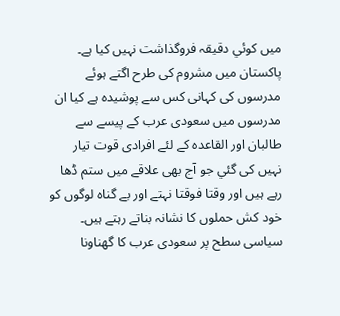میں کوئي دقیقہ فروگذاشت نہیں کیا ہے۔ پاکستان میں مشروم کی طرح اگتے ہوئے مدرسوں کی کہانی کس سے پوشیدہ ہے کیا ان مدرسوں میں سعودی عرب کے پیسے سے طالبان اور القاعدہ کے لئے افرادی قوت تیار نہیں کی گئي جو آج بھی علاقے میں ستم ڈھا رہے ہیں اور وقتا فوقتا نہتے اور بے گناہ لوگوں کو خود کش حملوں کا نشانہ بناتے رہتے ہیں۔
سیاسی سطح پر سعودی عرب کا گھناونا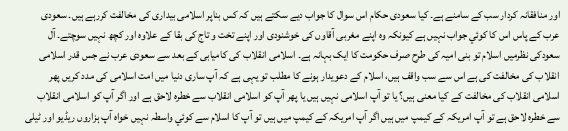اور منافقانہ کردار سب کے سامنے ہے۔ کیا سعودی حکام اس سوال کا جواب دیے سکتے ہیں کہ کس بناپر اسلامی بیداری کی مخالفت کررہے ہیں۔ سعودی عرب کے پاس اس کا کوئي جواب نہيں ہے کیونکہ وہ اپنے مغربی آقاوں کی خوشنودی اور اپنے تخت و تاج کی بقا کے علاوہ اور کچھ نہیں سوچتے۔ آل سعودکی نظرمیں اسلام تو بنی امیہ کی طرح صرف حکومت کا ایک بہانہ ہے۔ اسلامی انقلاب کی کامیابی کے بعد سے سعودی عرب نے جس قدر اسلامی انقلاب کی مخالفت کی ہے اس سے سب واقف ہیں، اسلام کے دعویدار ہونے کا مطلب تو یہی ہے کہ آپ ساری دنیا میں امت اسلامی کی مدد کریں پھر اسلامی انقلاب کی مخالفت کے کیا معنی ہیں؟ یا تو آپ اسلامی نہیں ہیں یا پھر آپ کو اسلامی انقلاب سے خطرہ لاحق ہے اور اگر آپ کو اسلامی انقلاب سے خطرہ لاحق ہے تو آپ امریکہ کے کیمپ میں ہیں اگر آپ امریکہ کے کیمپ میں ہیں تو آپ کا اسلام سے کوئي واسطہ نہیں خواہ آپ ہزاروں ریڈیو اور ٹیلی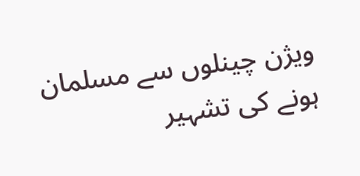ویژن چینلوں سے مسلمان ہونے کی تشہیر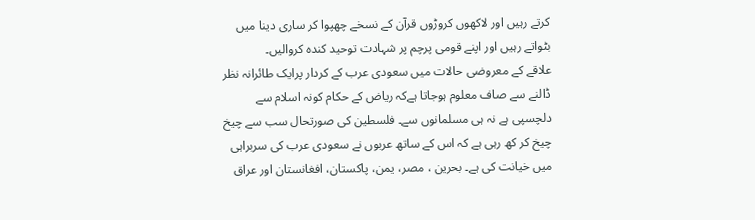کرتے رہیں اور لاکھوں کروڑوں قرآن کے نسخے چھپوا کر ساری دینا میں بٹواتے رہیں اور اپنے قومی پرچم پر شہادت توحید کندہ کروالیں۔
علاقے کے معروضی حالات میں سعودی عرب کے کردار پرایک طائرانہ نظر ڈالنے سے صاف معلوم ہوجاتا ہےکہ ریاض کے حکام کونہ اسلام سے دلچسپی ہے نہ ہی مسلمانوں سے۔ فلسطین کی صورتحال سب سے چیخ چیخ کر کھ رہی ہے کہ اس کے ساتھ عربوں نے سعودی عرب کی سربراہی میں خیانت کی ہے۔ بحرین ، مصر، یمن، پاکستان، افغانستان اور عراق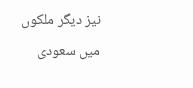نیز دیگر ملکوں میں سعودی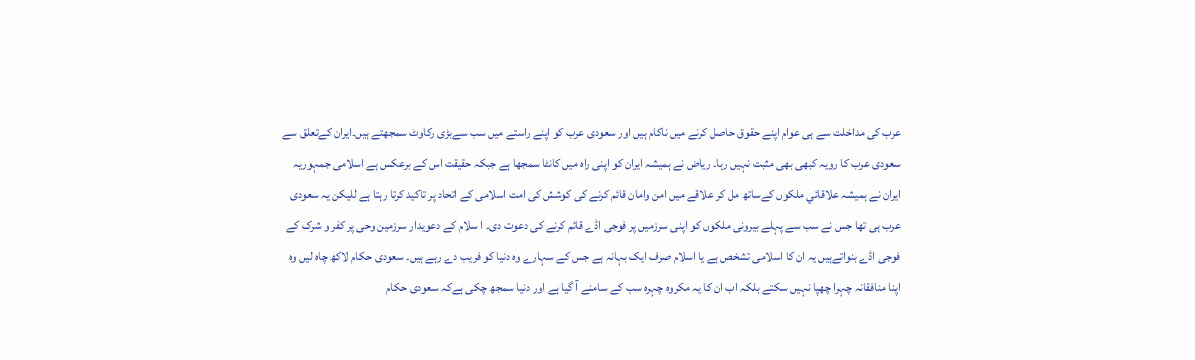عرب کی مداخلت سے ہی عوام اپنے حقوق حاصل کرنے میں ناکام ہیں اور سعودی عرب کو اپنے راستے میں سب سےبڑی رکاوٹ سمجھتے ہیں۔ایران کےتعلق سے سعودی عرب کا رویہ کبھی بھی مثبت نہیں رہا۔ ریاض نے ہمیشہ ایران کو اپنی راہ میں کانٹا سمجھا ہے جبکہ حقیقت اس کے برعکس ہے اسلامی جمہوریہ ایران نے ہمیشہ علاقائي ملکوں کےساتھ مل کر علاقے میں امن وامان قائم کرنے کی کوشش کی امت اسلامی کے اتحاد پر تاکید کرتا رہتا ہے للیکن یہ سعودی عرب ہی تھا جس نے سب سے پہلے بیرونی ملکوں کو اپنی سرزمیں پر فوجی اڈے قائم کرنے کی دعوت دی۔ ا سلام کے دعویدار سرزمین وحی پر کفر و شرک کے فوجی اڈے بنواتےہیں یہ ان کا اسلامی تشخص ہے یا اسلام صرف ایک بہانہ ہے جس کے سہارے وہ دنیا کو فریب دے رہے ہیں۔ سعودی حکام لاکھ چاہ لیں وہ اپنا منافقانہ چہرا چھپا نہیں سکتے بلکہ اب ان کا یہ مکروہ چہرہ سب کے سامنے آ گيا ہے اور دنیا سمجھ چکی ہےکہ سعودی حکام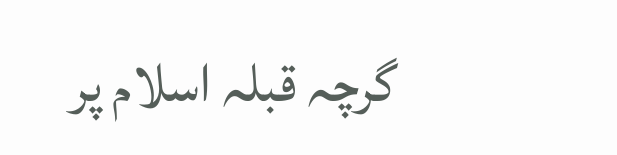گرچہ قبلہ اسلام پر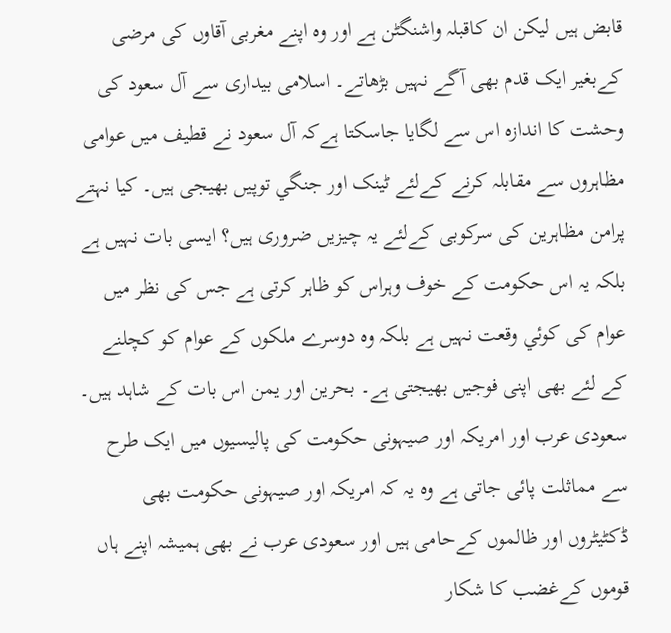قابض ہیں لیکن ان کاقبلہ واشنگٹن ہے اور وہ اپنے مغربی آقاوں کی مرضی کےبغیر ایک قدم بھی آگے نہیں بڑھاتے۔ اسلامی بیداری سے آل سعود کی وحشت کا اندازہ اس سے لگایا جاسکتا ہےکہ آل سعود نے قطیف میں عوامی مظاہروں سے مقابلہ کرنے کےلئے ٹینک اور جنگي توپیں بھیجی ہیں۔ کیا نہتے پرامن مظاہرین کی سرکوبی کےلئے یہ چیزیں ضروری ہیں؟ ایسی بات نہيں ہے بلکہ یہ اس حکومت کے خوف وہراس کو ظاہر کرتی ہے جس کی نظر میں عوام کی کوئي وقعت نہيں ہے بلکہ وہ دوسرے ملکوں کے عوام کو کچلنے کے لئے بھی اپنی فوجیں بھیجتی ہے۔ بحرین اور یمن اس بات کے شاہد ہیں۔ سعودی عرب اور امریکہ اور صیہونی حکومت کی پالیسیوں میں ایک طرح سے مماثلت پائی جاتی ہے وہ یہ کہ امریکہ اور صیہونی حکومت بھی ڈکٹیٹروں اور ظالموں کےحامی ہیں اور سعودی عرب نے بھی ہمیشہ اپنے ہاں قوموں کےغضب کا شکار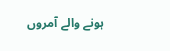ہونے والے آمروں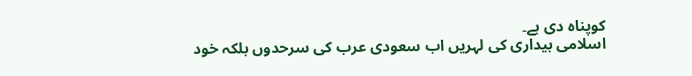کوپناہ دی ہے۔
اسلامی بیداری کی لہریں اب سعودی عرب کی سرحدوں بلکہ خود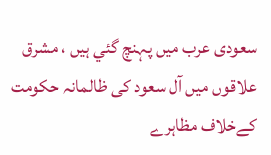سعودی عرب میں پہنچ گئي ہيں ، مشرق علاقوں میں آل سعود کی ظالمانہ حکومت کےخلاف مظاہرے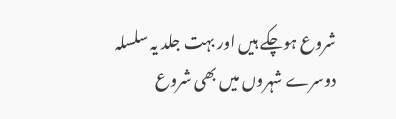شروع ہوچکے ہیں اور بہت جلد یہ سلسلہ دوسرے شہروں میں بھی شروع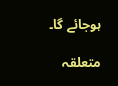ہوجائے گا۔

متعلقہ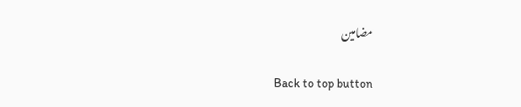مضامین

Back to top button